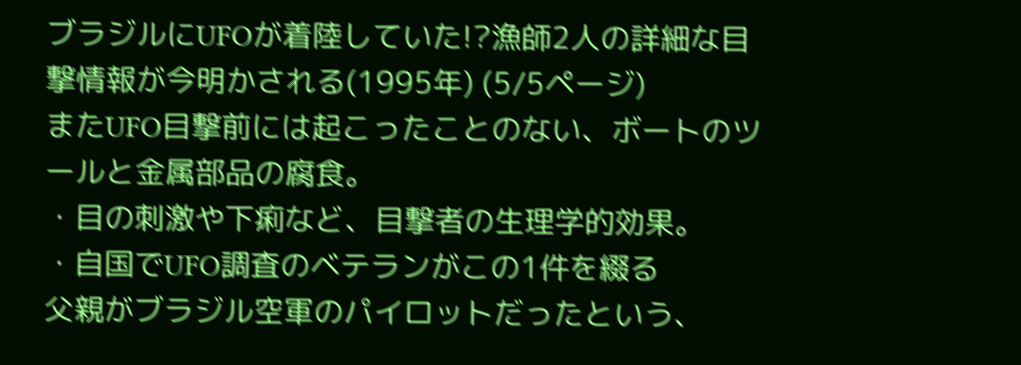ブラジルにUFOが着陸していた!?漁師2人の詳細な目撃情報が今明かされる(1995年) (5/5ページ)
またUFO目撃前には起こったことのない、ボートのツールと金属部品の腐食。
・目の刺激や下痢など、目撃者の生理学的効果。
・自国でUFO調査のベテランがこの1件を綴る
父親がブラジル空軍のパイロットだったという、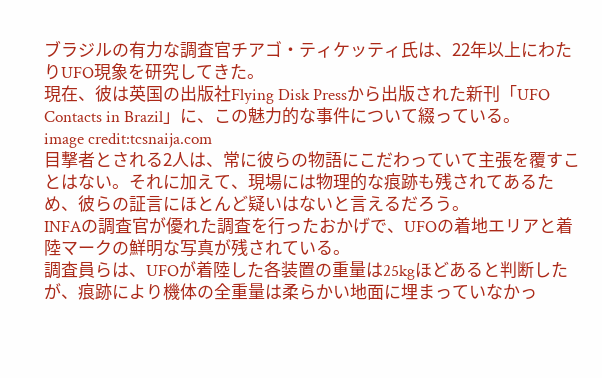ブラジルの有力な調査官チアゴ・ティケッティ氏は、22年以上にわたりUFO現象を研究してきた。
現在、彼は英国の出版社Flying Disk Pressから出版された新刊「UFO Contacts in Brazil」に、この魅力的な事件について綴っている。
image credit:tcsnaija.com
目撃者とされる2人は、常に彼らの物語にこだわっていて主張を覆すことはない。それに加えて、現場には物理的な痕跡も残されてあるため、彼らの証言にほとんど疑いはないと言えるだろう。
INFAの調査官が優れた調査を行ったおかげで、UFOの着地エリアと着陸マークの鮮明な写真が残されている。
調査員らは、UFOが着陸した各装置の重量は25kgほどあると判断したが、痕跡により機体の全重量は柔らかい地面に埋まっていなかっ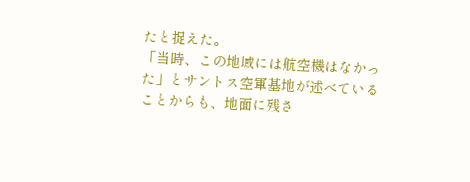たと捉えた。
「当時、この地域には航空機はなかった」とサントス空軍基地が述べていることからも、地面に残さ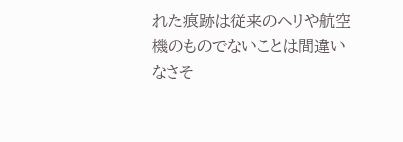れた痕跡は従来のヘリや航空機のものでないことは間違いなさそ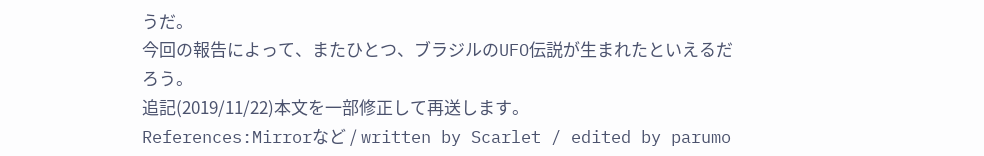うだ。
今回の報告によって、またひとつ、ブラジルのUFO伝説が生まれたといえるだろう。
追記(2019/11/22)本文を一部修正して再送します。
References:Mirrorなど / written by Scarlet / edited by parumo